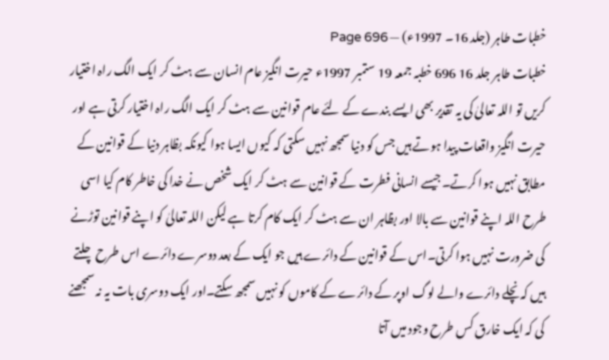خطبات طاہر (جلد 16۔ 1997ء) — Page 696
خطبات طاہر جلد 16 696 خطبہ جمعہ 19 ستمبر 1997ء حیرت انگیز عام انسان سے ہٹ کر ایک الگ راہ اختیار کریں تو اللہ تعالیٰ کی یہ تقدیر بھی ایسے بندے کے لئے عام قوانین سے ہٹ کر ایک الگ راہ اختیار کرتی ہے اور حیرت انگیز واقعات پیدا ہوتے ہیں جس کو دنیا سمجھ نہیں سکتی کہ کیوں ایسا ہوا کیونکہ بظاہر دنیا کے قوانین کے مطابق نہیں ہوا کرتے۔جیسے انسانی فطرت کے قوانین سے ہٹ کر ایک شخص نے خدا کی خاطر کام کیا اسی طرح اللہ اپنے قوانین سے بالا اور بظاہر ان سے ہٹ کر ایک کام کرتا ہے لیکن اللہ تعالیٰ کو اپنے قوانین توڑنے کی ضرورت نہیں ہوا کرتی۔اس کے قوانین کے دائرے ہیں جو ایک کے بعد دوسرے دائرے اس طرح چلتے ہیں کہ نچلے دائرے والے لوگ اوپر کے دائرے کے کاموں کو نہیں سمجھ سکتے۔اور ایک دوسری بات یہ نہ سمجھنے کی کہ ایک خارق کس طرح وجود میں آتا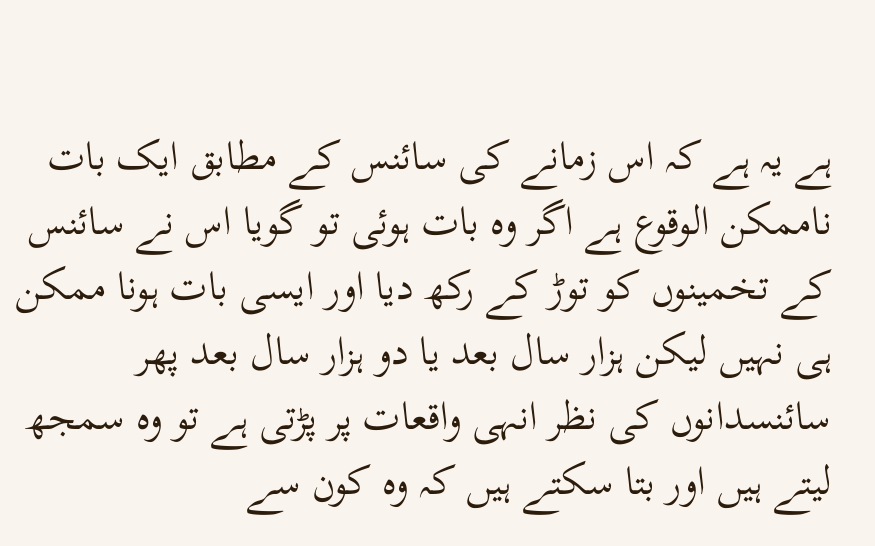ہے یہ ہے کہ اس زمانے کی سائنس کے مطابق ایک بات ناممکن الوقوع ہے اگر وہ بات ہوئی تو گویا اس نے سائنس کے تخمینوں کو توڑ کے رکھ دیا اور ایسی بات ہونا ممکن ہی نہیں لیکن ہزار سال بعد یا دو ہزار سال بعد پھر سائنسدانوں کی نظر انہی واقعات پر پڑتی ہے تو وہ سمجھ لیتے ہیں اور بتا سکتے ہیں کہ وہ کون سے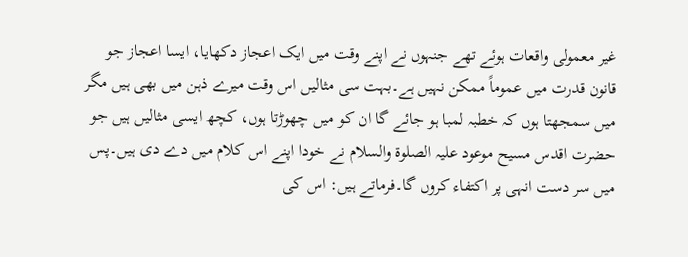غیر معمولی واقعات ہوئے تھے جنہوں نے اپنے وقت میں ایک اعجاز دکھایا، ایسا اعجاز جو قانون قدرت میں عموماً ممکن نہیں ہے۔بہت سی مثالیں اس وقت میرے ذہن میں بھی ہیں مگر میں سمجھتا ہوں کہ خطبہ لمبا ہو جائے گا ان کو میں چھوڑتا ہوں، کچھ ایسی مثالیں ہیں جو حضرت اقدس مسیح موعود علیہ الصلوۃ والسلام نے خودا اپنے اس کلام میں دے دی ہیں۔پس میں سر دست انہی پر اکتفاء کروں گا۔فرماتے ہیں: اس کی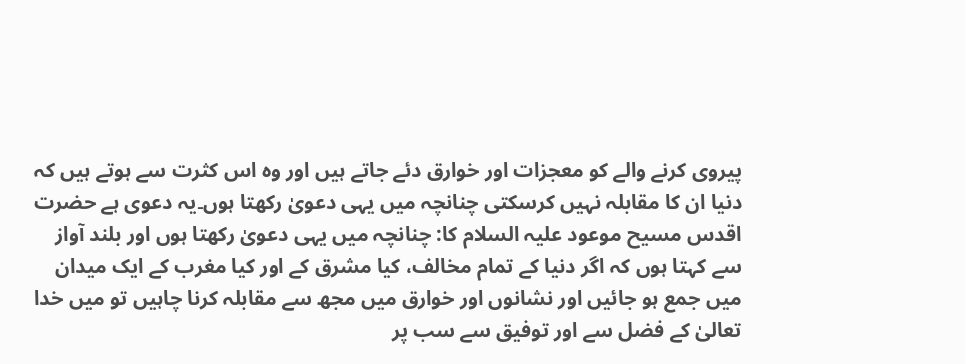پیروی کرنے والے کو معجزات اور خوارق دئے جاتے ہیں اور وہ اس کثرت سے ہوتے ہیں کہ دنیا ان کا مقابلہ نہیں کرسکتی چنانچہ میں یہی دعویٰ رکھتا ہوں۔یہ دعوی ہے حضرت اقدس مسیح موعود علیہ السلام کا: چنانچہ میں یہی دعویٰ رکھتا ہوں اور بلند آواز سے کہتا ہوں کہ اگر دنیا کے تمام مخالف، کیا مشرق کے اور کیا مغرب کے ایک میدان میں جمع ہو جائیں اور نشانوں اور خوارق میں مجھ سے مقابلہ کرنا چاہیں تو میں خدا تعالیٰ کے فضل سے اور توفیق سے سب پر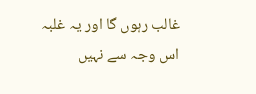غالب رہوں گا اور یہ غلبہ اس وجہ سے نہیں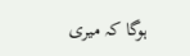ہوگا کہ میری